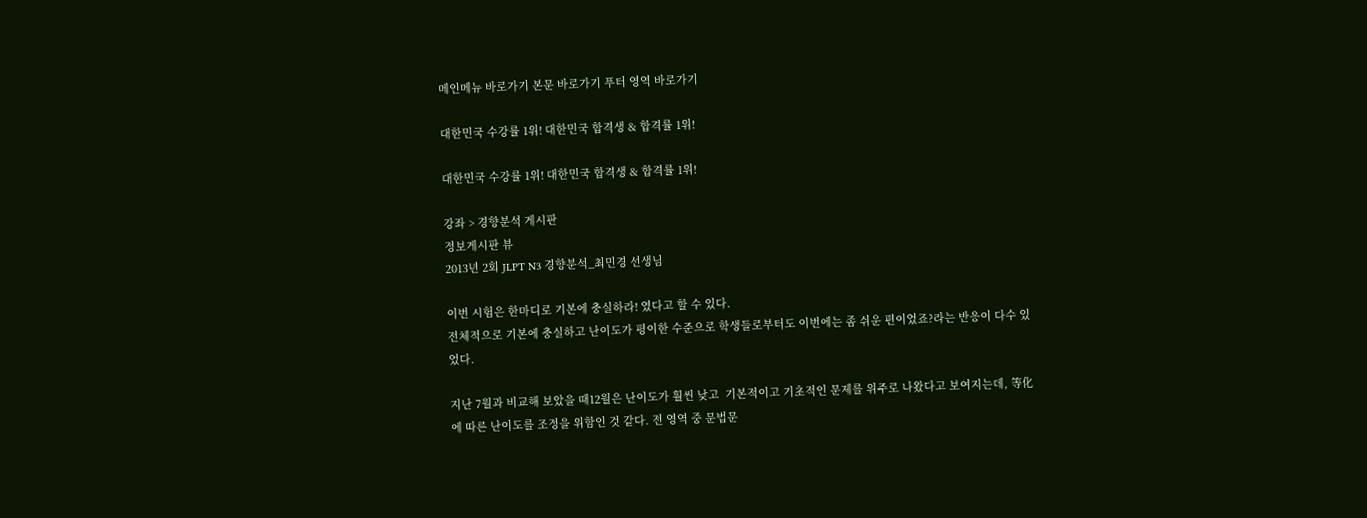메인메뉴 바로가기 본문 바로가기 푸터 영역 바로가기

대한민국 수강률 1위! 대한민국 합격생 & 합격률 1위!

대한민국 수강률 1위! 대한민국 합격생 & 합격률 1위!

강좌 > 경향분석 게시판
정보게시판 뷰
2013년 2회 JLPT N3 경향분석_최민경 선생님

이번 시험은 한마디로 기본에 충실하라! 였다고 할 수 있다.
전체적으로 기본에 충실하고 난이도가 평이한 수준으로 학생들로부터도 이번에는 좀 쉬운 편이었죠?라는 반응이 다수 있었다.

지난 7월과 비교해 보았을 때12월은 난이도가 훨씬 낮고  기본적이고 기초적인 문제를 위주로 나왔다고 보여지는데, 等化에 따른 난이도를 조정을 위함인 것 같다. 전 영역 중 문법문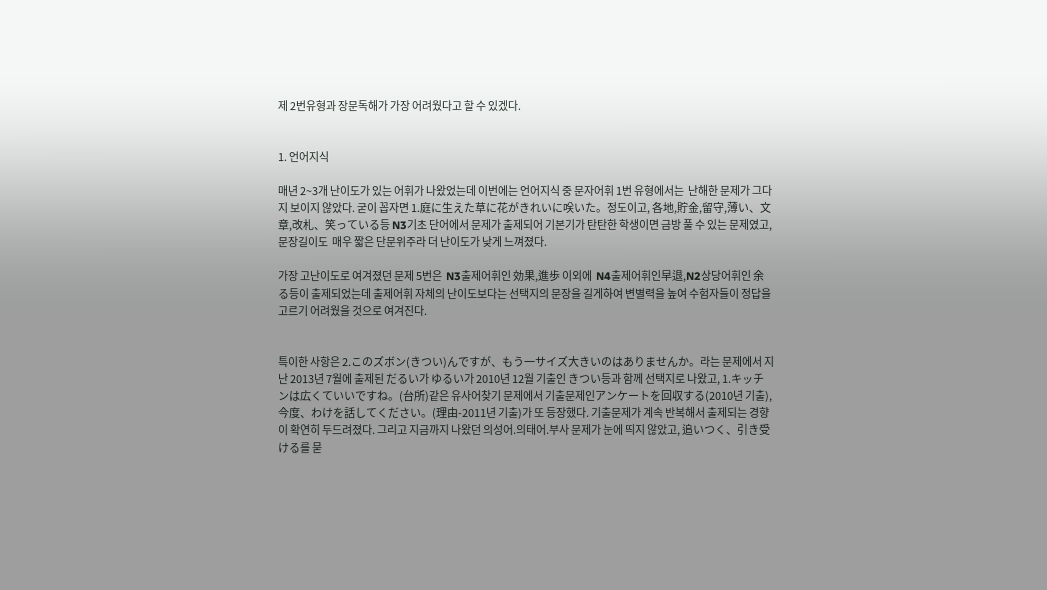제 2번유형과 장문독해가 가장 어려웠다고 할 수 있겠다.


1. 언어지식

매년 2~3개 난이도가 있는 어휘가 나왔었는데 이번에는 언어지식 중 문자어휘 1번 유형에서는  난해한 문제가 그다지 보이지 않았다. 굳이 꼽자면 1.庭に生えた草に花がきれいに咲いた。정도이고, 各地,貯金,留守,薄い、文章,改札、笑っている등 N3기초 단어에서 문제가 출제되어 기본기가 탄탄한 학생이면 금방 풀 수 있는 문제였고, 문장길이도  매우 짧은 단문위주라 더 난이도가 낮게 느껴졌다.

가장 고난이도로 여겨졌던 문제 5번은  N3출제어휘인 効果,進歩 이외에  N4출제어휘인早退,N2상당어휘인 余る등이 출제되었는데 출제어휘 자체의 난이도보다는 선택지의 문장을 길게하여 변별력을 높여 수험자들이 정답을 고르기 어려웠을 것으로 여겨진다.


특이한 사항은 2.このズボン(きつい)んですが、もう一サイズ大きいのはありませんか。라는 문제에서 지난 2013년 7월에 출제된 だるい가 ゆるい가 2010년 12월 기출인 きつい등과 함께 선택지로 나왔고, 1.キッチンは広くていいですね。(台所)같은 유사어찾기 문제에서 기출문제인アンケートを回収する(2010년 기출),  今度、わけを話してください。(理由-2011년 기출)가 또 등장했다. 기출문제가 계속 반복해서 출제되는 경향이 확연히 두드려졌다. 그리고 지금까지 나왔던 의성어.의태어.부사 문제가 눈에 띄지 않았고, 追いつく、引き受ける를 묻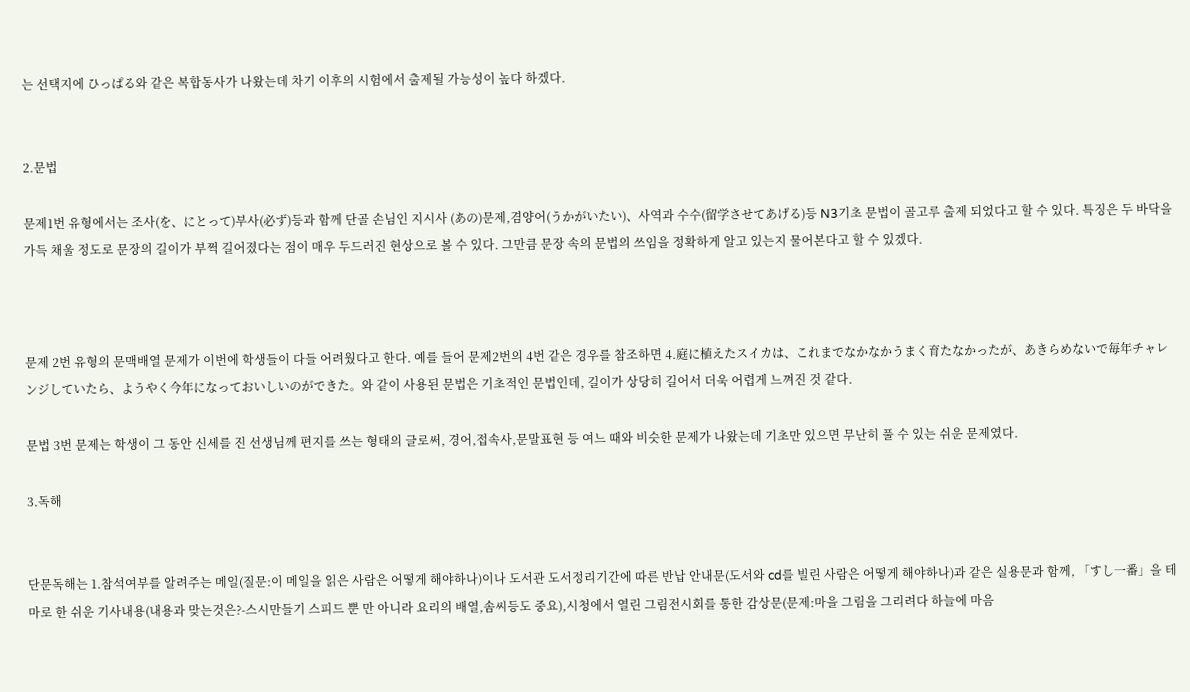는 선택지에 ひっぱる와 같은 복합동사가 나왔는데 차기 이후의 시험에서 출제될 가능성이 높다 하겠다.


2.문법

문제1번 유형에서는 조사(を、にとって)부사(必ず)등과 함께 단골 손님인 지시사 (あの)문제,겸양어(うかがいたい)、사역과 수수(留学させてあげる)등 N3기초 문법이 골고루 출제 되었다고 할 수 있다. 특징은 두 바닥을 가득 채울 정도로 문장의 길이가 부쩍 길어졌다는 점이 매우 두드러진 현상으로 볼 수 있다. 그만큼 문장 속의 문법의 쓰임을 정확하게 알고 있는지 물어본다고 할 수 있겠다.



문제 2번 유형의 문맥배열 문제가 이번에 학생들이 다들 어려웠다고 한다. 예를 들어 문제2번의 4번 같은 경우를 참조하면 4.庭に植えたスイカは、これまでなかなかうまく育たなかったが、あきらめないで毎年チャレンジしていたら、ようやく今年になっておいしいのができた。와 같이 사용된 문법은 기초적인 문법인데, 길이가 상당히 길어서 더욱 어렵게 느껴진 것 같다.

문법 3번 문제는 학생이 그 동안 신세를 진 선생님께 편지를 쓰는 형태의 글로써, 경어,접속사,문말표현 등 여느 때와 비슷한 문제가 나왔는데 기초만 있으면 무난히 풀 수 있는 쉬운 문제였다.

3.독해


단문독해는 1.참석여부를 알려주는 메일(질문:이 메일을 읽은 사람은 어떻게 해야하나)이나 도서관 도서정리기간에 따른 반납 안내문(도서와 cd를 빌린 사람은 어떻게 해야하나)과 같은 실용문과 함께, 「すし一番」을 테마로 한 쉬운 기사내용(내용과 맞는것은?-스시만들기 스피드 뿐 만 아니라 요리의 배열,솜씨등도 중요),시청에서 열린 그림전시회를 통한 감상문(문제:마을 그림을 그리려다 하늘에 마음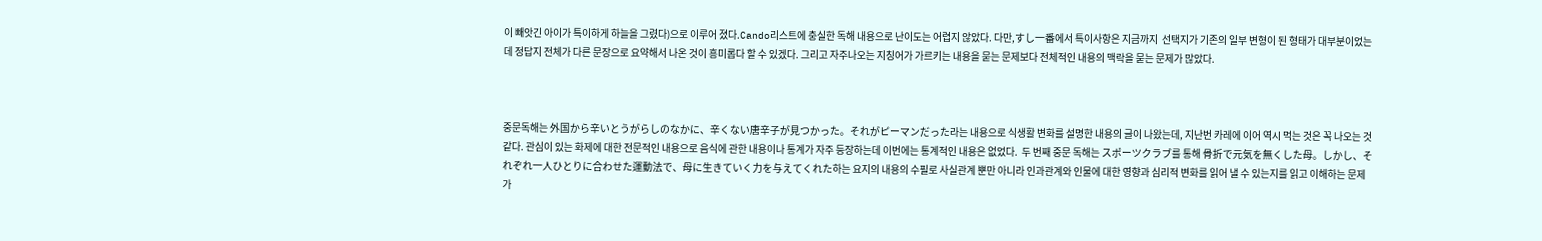이 빼앗긴 아이가 특이하게 하늘을 그렸다)으로 이루어 졌다.Cando리스트에 충실한 독해 내용으로 난이도는 어렵지 않았다. 다만,すし一番에서 특이사항은 지금까지  선택지가 기존의 일부 변형이 된 형태가 대부분이었는데 정답지 전체가 다른 문장으로 요약해서 나온 것이 흥미롭다 할 수 있겠다. 그리고 자주나오는 지칭어가 가르키는 내용을 묻는 문제보다 전체적인 내용의 맥락을 묻는 문제가 많았다.



중문독해는 外国から辛いとうがらしのなかに、辛くない唐辛子が見つかった。それがピーマンだった라는 내용으로 식생활 변화를 설명한 내용의 글이 나왔는데, 지난번 카레에 이어 역시 먹는 것은 꼭 나오는 것 같다. 관심이 있는 화제에 대한 전문적인 내용으로 음식에 관한 내용이나 통계가 자주 등장하는데 이번에는 통계적인 내용은 없었다.  두 번째 중문 독해는 スポーツクラブ를 통해 骨折で元気を無くした母。しかし、それぞれ一人ひとりに合わせた運動法で、母に生きていく力を与えてくれた하는 요지의 내용의 수필로 사실관계 뿐만 아니라 인과관계와 인물에 대한 영향과 심리적 변화를 읽어 낼 수 있는지를 읽고 이해하는 문제가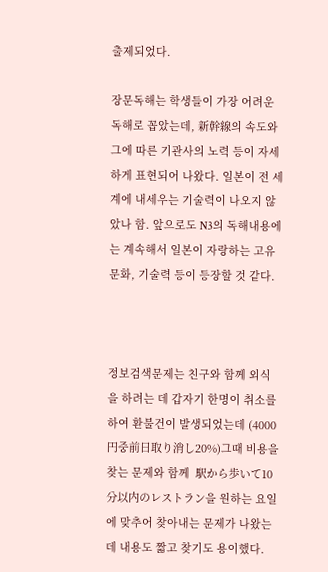출제되었다.

장문독해는 학생들이 가장 어려운 독해로 꼽았는데, 新幹線의 속도와 그에 따른 기관사의 노력 등이 자세하게 표현되어 나왔다. 일본이 전 세계에 내세우는 기술력이 나오지 않았나 함. 앞으로도 N3의 독해내용에는 계속해서 일본이 자랑하는 고유문화, 기술력 등이 등장할 것 같다.



정보검색문제는 친구와 함께 외식을 하려는 데 갑자기 한명이 취소를 하여 환불건이 발생되었는데 (4000円중前日取り消し20%)그때 비용을 찾는 문제와 함께  駅から歩いて10分以内のレストラン을 원하는 요일에 맞추어 찾아내는 문제가 나왔는데 내용도 짧고 찾기도 용이했다.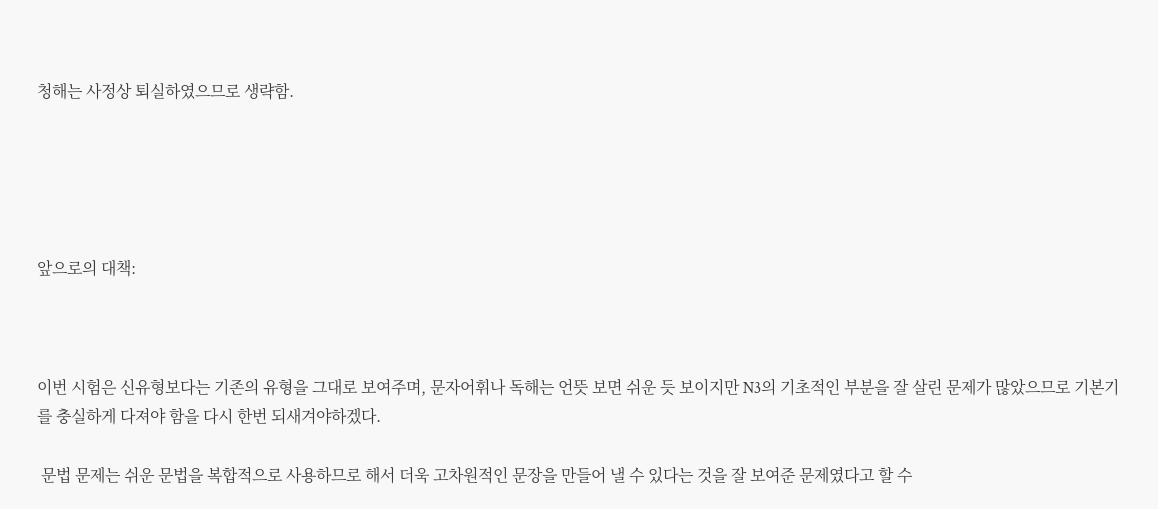청해는 사정상 퇴실하였으므로 생략함.





앞으로의 대책:



이번 시험은 신유형보다는 기존의 유형을 그대로 보여주며, 문자어휘나 독해는 언뜻 보면 쉬운 듯 보이지만 N3의 기초적인 부분을 잘 살린 문제가 많았으므로 기본기를 충실하게 다져야 함을 다시 한번 되새겨야하겠다.

 문법 문제는 쉬운 문법을 복합적으로 사용하므로 해서 더욱 고차원적인 문장을 만들어 낼 수 있다는 것을 잘 보여준 문제였다고 할 수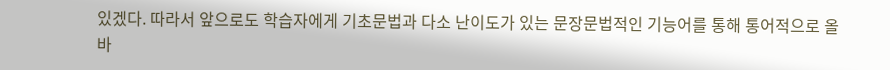있겠다. 따라서 앞으로도 학습자에게 기초문법과 다소 난이도가 있는 문장문법적인 기능어를 통해 통어적으로 올바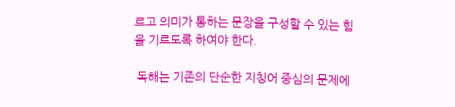르고 의미가 통하는 문장을 구성할 수 있는 힘을 기르도록 하여야 한다.

 독해는 기존의 단순한 지칭어 중심의 문제에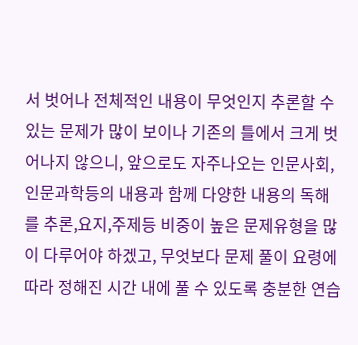서 벗어나 전체적인 내용이 무엇인지 추론할 수 있는 문제가 많이 보이나 기존의 틀에서 크게 벗어나지 않으니, 앞으로도 자주나오는 인문사회,인문과학등의 내용과 함께 다양한 내용의 독해를 추론,요지,주제등 비중이 높은 문제유형을 많이 다루어야 하겠고, 무엇보다 문제 풀이 요령에 따라 정해진 시간 내에 풀 수 있도록 충분한 연습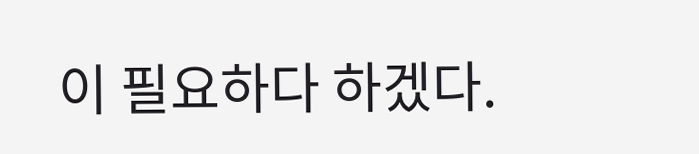이 필요하다 하겠다.